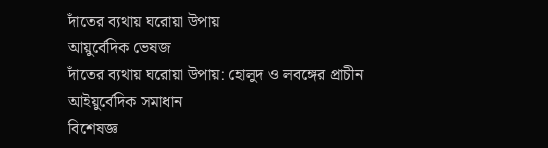দাঁতের ব্যথায় ঘরোয়া উপায়
আয়ুর্বেদিক ভেষজ
দাঁতের ব্যথায় ঘরোয়া উপায়: হোলুদ ও লবঙ্গের প্রাচীন আইয়ুর্বেদিক সমাধান
বিশেষজ্ঞ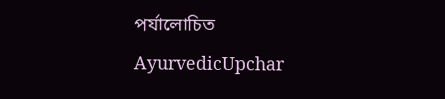পর্যালোচিত
AyurvedicUpchar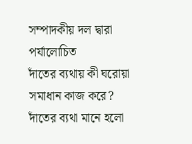সম্পাদকীয় দল দ্বারা পর্যালোচিত
দাঁতের ব্যথায় কী ঘরোয়া সমাধান কাজ করে?
দাঁতের ব্যথা মানে হলো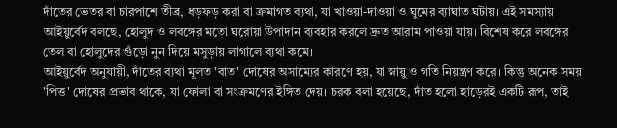দাঁতের ভেতর বা চারপাশে তীব্র, ধড়ফড় করা বা ক্রমাগত ব্যথা, যা খাওয়া-দাওয়া ও ঘুমের ব্যাঘাত ঘটায়। এই সমস্যায় আইয়ুর্বেদ বলছে, হোলুদ ও লবঙ্গের মতো ঘরোয়া উপাদান ব্যবহার করলে দ্রুত আরাম পাওয়া যায়। বিশেষ করে লবঙ্গের তেল বা হোলুদের গুঁড়ো নুন দিয়ে মসুড়ায় লাগালে ব্যথা কমে।
আইয়ুর্বেদ অনুযায়ী, দাঁতের ব্যথা মূলত 'বাত' দোষের অসাম্যের কারণে হয়, যা স্নায়ু ও গতি নিয়ন্ত্রণ করে। কিন্তু অনেক সময় 'পিত্ত' দোষের প্রভাব থাকে, যা ফোলা বা সংক্রমণের ইঙ্গিত দেয়। চরক বলা হয়েছে, দাঁত হলো হাড়েরই একটি রূপ, তাই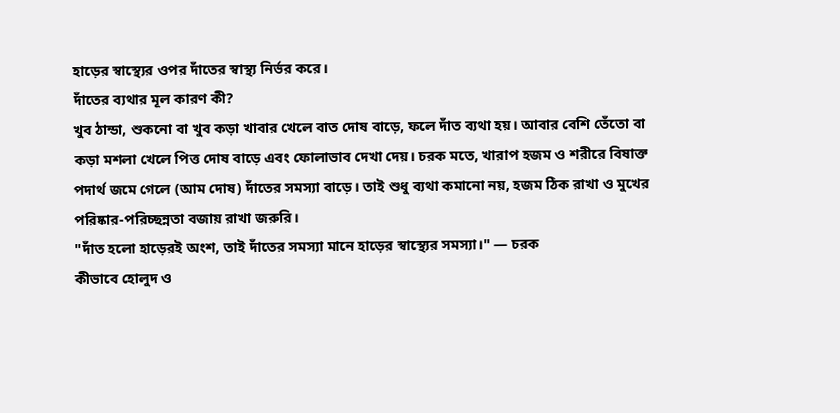হাড়ের স্বাস্থ্যের ওপর দাঁতের স্বাস্থ্য নির্ভর করে।
দাঁতের ব্যথার মূল কারণ কী?
খুব ঠান্ডা, শুকনো বা খুব কড়া খাবার খেলে বাত দোষ বাড়ে, ফলে দাঁত ব্যথা হয়। আবার বেশি তেঁতো বা কড়া মশলা খেলে পিত্ত দোষ বাড়ে এবং ফোলাভাব দেখা দেয়। চরক মতে, খারাপ হজম ও শরীরে বিষাক্ত পদার্থ জমে গেলে (আম দোষ) দাঁতের সমস্যা বাড়ে। তাই শুধু ব্যথা কমানো নয়, হজম ঠিক রাখা ও মুখের পরিষ্কার-পরিচ্ছন্নতা বজায় রাখা জরুরি।
"দাঁত হলো হাড়েরই অংশ, তাই দাঁতের সমস্যা মানে হাড়ের স্বাস্থ্যের সমস্যা।" — চরক
কীভাবে হোলুদ ও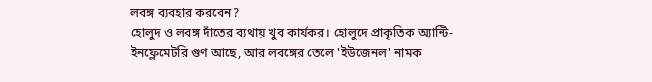লবঙ্গ ব্যবহার করবেন?
হোলুদ ও লবঙ্গ দাঁতের ব্যথায় খুব কার্যকর। হোলুদে প্রাকৃতিক অ্যান্টি-ইনফ্লেমেটরি গুণ আছে, আর লবঙ্গের তেলে 'ইউজেনল' নামক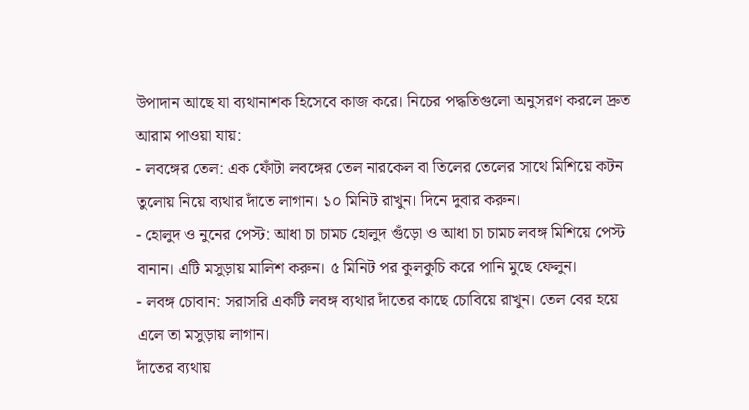উপাদান আছে যা ব্যথানাশক হিসেবে কাজ করে। নিচের পদ্ধতিগুলো অনুসরণ করলে দ্রুত আরাম পাওয়া যায়:
- লবঙ্গের তেল: এক ফোঁটা লবঙ্গের তেল নারকেল বা তিলের তেলের সাথে মিশিয়ে কটন তুলোয় নিয়ে ব্যথার দাঁতে লাগান। ১০ মিনিট রাখুন। দিনে দুবার করুন।
- হোলুদ ও নুনের পেস্ট: আধা চা চামচ হোলুদ গুঁড়ো ও আধা চা চামচ লবঙ্গ মিশিয়ে পেস্ট বানান। এটি মসুড়ায় মালিশ করুন। ৫ মিনিট পর কুলকুচি করে পানি মুছে ফেলুন।
- লবঙ্গ চোবান: সরাসরি একটি লবঙ্গ ব্যথার দাঁতের কাছে চোবিয়ে রাখুন। তেল বের হয়ে এলে তা মসুড়ায় লাগান।
দাঁতের ব্যথায়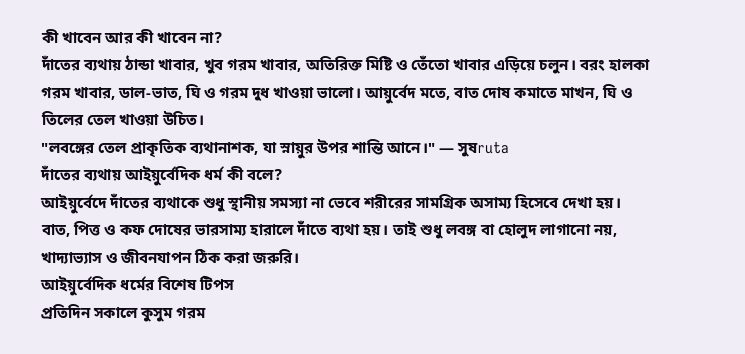কী খাবেন আর কী খাবেন না?
দাঁতের ব্যথায় ঠান্ডা খাবার, খুব গরম খাবার, অতিরিক্ত মিষ্টি ও তেঁতো খাবার এড়িয়ে চলুন। বরং হালকা গরম খাবার, ডাল-ভাত, ঘি ও গরম দুধ খাওয়া ভালো। আয়ুর্বেদ মতে, বাত দোষ কমাতে মাখন, ঘি ও তিলের তেল খাওয়া উচিত।
"লবঙ্গের তেল প্রাকৃতিক ব্যথানাশক, যা স্নায়ুর উপর শান্তি আনে।" — সুষruta
দাঁতের ব্যথায় আইয়ুর্বেদিক ধর্ম কী বলে?
আইয়ুর্বেদে দাঁতের ব্যথাকে শুধু স্থানীয় সমস্যা না ভেবে শরীরের সামগ্রিক অসাম্য হিসেবে দেখা হয়। বাত, পিত্ত ও কফ দোষের ভারসাম্য হারালে দাঁতে ব্যথা হয়। তাই শুধু লবঙ্গ বা হোলুদ লাগানো নয়, খাদ্যাভ্যাস ও জীবনযাপন ঠিক করা জরুরি।
আইয়ুর্বেদিক ধর্মের বিশেষ টিপস
প্রতিদিন সকালে কুসুম গরম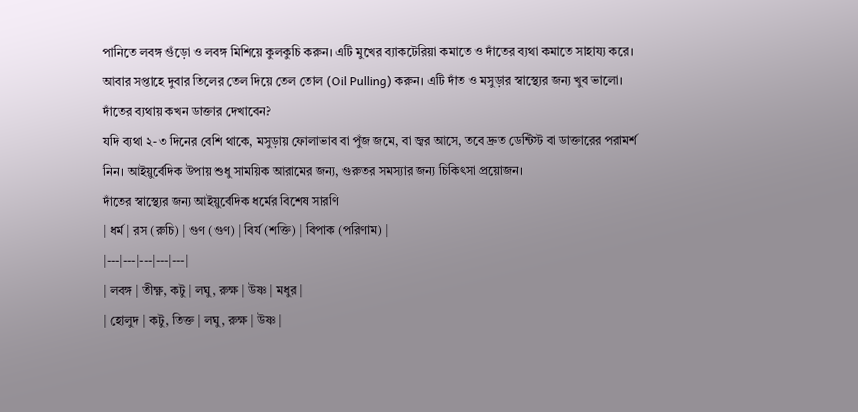পানিতে লবঙ্গ গুঁড়ো ও লবঙ্গ মিশিয়ে কুলকুচি করুন। এটি মুখের ব্যাকটেরিয়া কমাতে ও দাঁতের ব্যথা কমাতে সাহায্য করে। আবার সপ্তাহে দুবার তিলের তেল দিয়ে তেল তোল (Oil Pulling) করুন। এটি দাঁত ও মসুড়ার স্বাস্থ্যের জন্য খুব ভালো।
দাঁতের ব্যথায় কখন ডাক্তার দেখাবেন?
যদি ব্যথা ২-৩ দিনের বেশি থাকে, মসুড়ায় ফোলাভাব বা পুঁজ জমে, বা জ্বর আসে, তবে দ্রুত ডেন্টিস্ট বা ডাক্তারের পরামর্শ নিন। আইয়ুর্বেদিক উপায় শুধু সাময়িক আরামের জন্য, গুরুতর সমস্যার জন্য চিকিৎসা প্রয়োজন।
দাঁতের স্বাস্থ্যের জন্য আইয়ুর্বেদিক ধর্মের বিশেষ সারণি
| ধর্ম | রস (রুচি) | গুণ (গুণ) | বির্য (শক্তি) | বিপাক (পরিণাম) |
|---|---|---|---|---|
| লবঙ্গ | তীক্ষ্ণ, কটু | লঘু, রুক্ষ | উষ্ণ | মধুর |
| হোলুদ | কটু, তিক্ত | লঘু, রুক্ষ | উষ্ণ |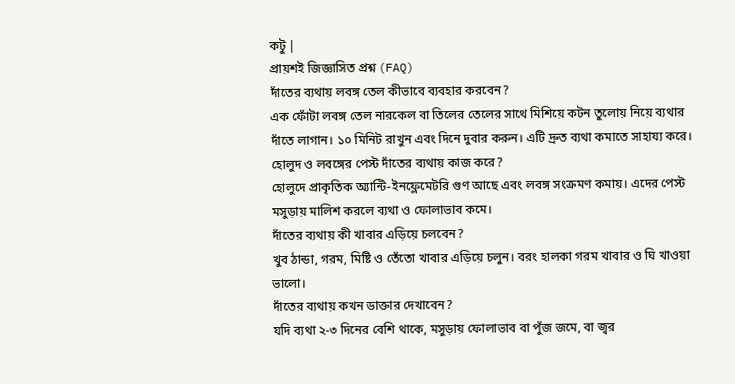কটু |
প্রায়শই জিজ্ঞাসিত প্রশ্ন (FAQ)
দাঁতের ব্যথায় লবঙ্গ তেল কীভাবে ব্যবহার করবেন?
এক ফোঁটা লবঙ্গ তেল নারকেল বা তিলের তেলের সাথে মিশিয়ে কটন তুলোয় নিয়ে ব্যথার দাঁতে লাগান। ১০ মিনিট রাখুন এবং দিনে দুবার করুন। এটি দ্রুত ব্যথা কমাতে সাহায্য করে।
হোলুদ ও লবঙ্গের পেস্ট দাঁতের ব্যথায় কাজ করে?
হোলুদে প্রাকৃতিক অ্যান্টি-ইনফ্লেমেটরি গুণ আছে এবং লবঙ্গ সংক্রমণ কমায়। এদের পেস্ট মসুড়ায় মালিশ করলে ব্যথা ও ফোলাভাব কমে।
দাঁতের ব্যথায় কী খাবার এড়িয়ে চলবেন?
খুব ঠান্ডা, গরম, মিষ্টি ও তেঁতো খাবার এড়িয়ে চলুন। বরং হালকা গরম খাবার ও ঘি খাওয়া ভালো।
দাঁতের ব্যথায় কখন ডাক্তার দেখাবেন?
যদি ব্যথা ২-৩ দিনের বেশি থাকে, মসুড়ায় ফোলাভাব বা পুঁজ জমে, বা জ্বর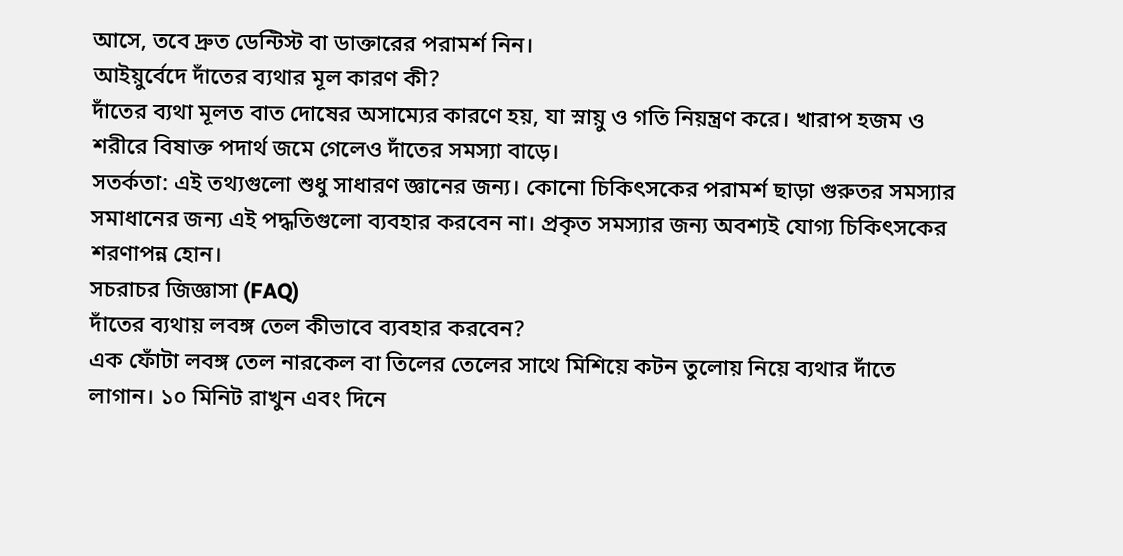আসে, তবে দ্রুত ডেন্টিস্ট বা ডাক্তারের পরামর্শ নিন।
আইয়ুর্বেদে দাঁতের ব্যথার মূল কারণ কী?
দাঁতের ব্যথা মূলত বাত দোষের অসাম্যের কারণে হয়, যা স্নায়ু ও গতি নিয়ন্ত্রণ করে। খারাপ হজম ও শরীরে বিষাক্ত পদার্থ জমে গেলেও দাঁতের সমস্যা বাড়ে।
সতর্কতা: এই তথ্যগুলো শুধু সাধারণ জ্ঞানের জন্য। কোনো চিকিৎসকের পরামর্শ ছাড়া গুরুতর সমস্যার সমাধানের জন্য এই পদ্ধতিগুলো ব্যবহার করবেন না। প্রকৃত সমস্যার জন্য অবশ্যই যোগ্য চিকিৎসকের শরণাপন্ন হোন।
সচরাচর জিজ্ঞাসা (FAQ)
দাঁতের ব্যথায় লবঙ্গ তেল কীভাবে ব্যবহার করবেন?
এক ফোঁটা লবঙ্গ তেল নারকেল বা তিলের তেলের সাথে মিশিয়ে কটন তুলোয় নিয়ে ব্যথার দাঁতে লাগান। ১০ মিনিট রাখুন এবং দিনে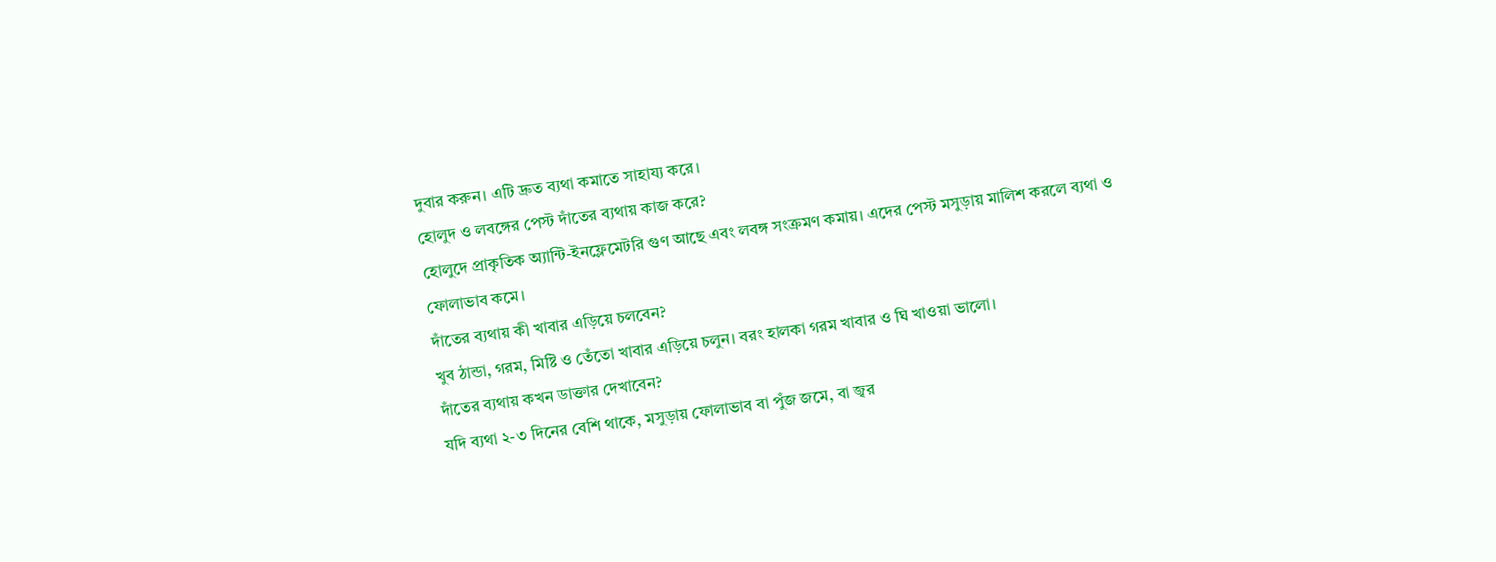দুবার করুন। এটি দ্রুত ব্যথা কমাতে সাহায্য করে।
হোলুদ ও লবঙ্গের পেস্ট দাঁতের ব্যথায় কাজ করে?
হোলুদে প্রাকৃতিক অ্যান্টি-ইনফ্লেমেটরি গুণ আছে এবং লবঙ্গ সংক্রমণ কমায়। এদের পেস্ট মসুড়ায় মালিশ করলে ব্যথা ও ফোলাভাব কমে।
দাঁতের ব্যথায় কী খাবার এড়িয়ে চলবেন?
খুব ঠান্ডা, গরম, মিষ্টি ও তেঁতো খাবার এড়িয়ে চলুন। বরং হালকা গরম খাবার ও ঘি খাওয়া ভালো।
দাঁতের ব্যথায় কখন ডাক্তার দেখাবেন?
যদি ব্যথা ২-৩ দিনের বেশি থাকে, মসুড়ায় ফোলাভাব বা পুঁজ জমে, বা জ্বর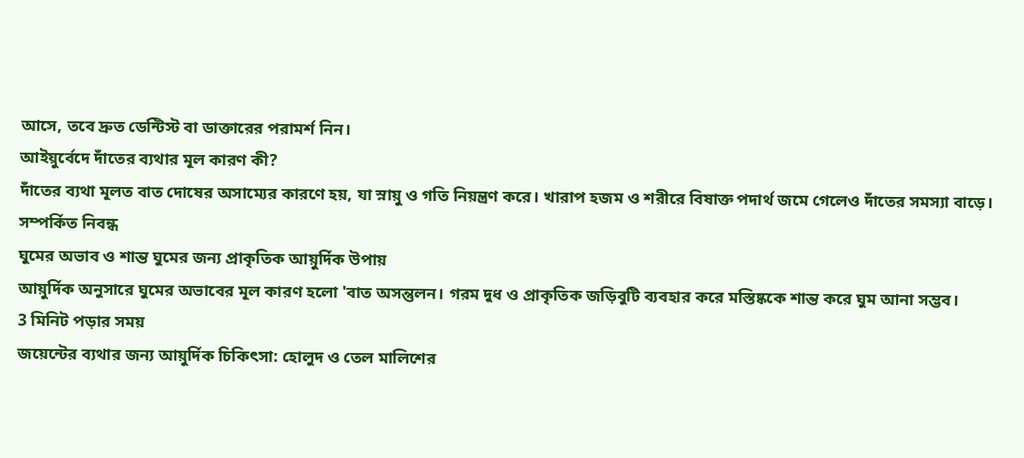আসে, তবে দ্রুত ডেন্টিস্ট বা ডাক্তারের পরামর্শ নিন।
আইয়ুর্বেদে দাঁতের ব্যথার মূল কারণ কী?
দাঁতের ব্যথা মূলত বাত দোষের অসাম্যের কারণে হয়, যা স্নায়ু ও গতি নিয়ন্ত্রণ করে। খারাপ হজম ও শরীরে বিষাক্ত পদার্থ জমে গেলেও দাঁতের সমস্যা বাড়ে।
সম্পর্কিত নিবন্ধ
ঘুমের অভাব ও শান্ত ঘুমের জন্য প্রাকৃতিক আয়ুর্দিক উপায়
আয়ুর্দিক অনুসারে ঘুমের অভাবের মূল কারণ হলো 'বাত অসন্তুলন। গরম দুধ ও প্রাকৃতিক জড়িবুটি ব্যবহার করে মস্তিষ্ককে শান্ত করে ঘুম আনা সম্ভব।
3 মিনিট পড়ার সময়
জয়েন্টের ব্যথার জন্য আয়ুর্দিক চিকিৎসা: হোলুদ ও তেল মালিশের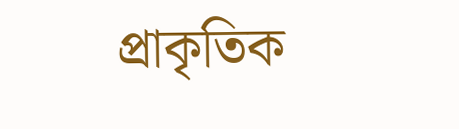প্রাকৃতিক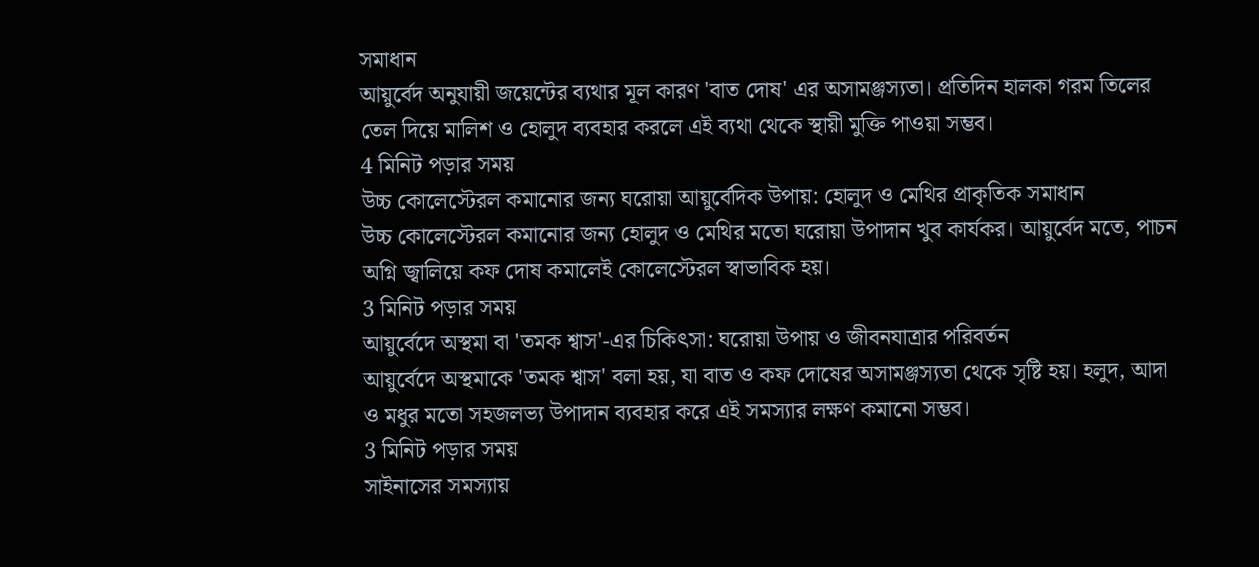সমাধান
আয়ুর্বেদ অনুযায়ী জয়েন্টের ব্যথার মূল কারণ 'বাত দোষ' এর অসামঞ্জস্যতা। প্রতিদিন হালকা গরম তিলের তেল দিয়ে মালিশ ও হোলুদ ব্যবহার করলে এই ব্যথা থেকে স্থায়ী মুক্তি পাওয়া সম্ভব।
4 মিনিট পড়ার সময়
উচ্চ কোলেস্টেরল কমানোর জন্য ঘরোয়া আয়ুর্বেদিক উপায়: হোলুদ ও মেথির প্রাকৃতিক সমাধান
উচ্চ কোলেস্টেরল কমানোর জন্য হোলুদ ও মেথির মতো ঘরোয়া উপাদান খুব কার্যকর। আয়ুর্বেদ মতে, পাচন অগ্নি জ্বালিয়ে কফ দোষ কমালেই কোলেস্টেরল স্বাভাবিক হয়।
3 মিনিট পড়ার সময়
আয়ুর্বেদে অস্থমা বা 'তমক শ্বাস'-এর চিকিৎসা: ঘরোয়া উপায় ও জীবনযাত্রার পরিবর্তন
আয়ুর্বেদে অস্থমাকে 'তমক শ্বাস' বলা হয়, যা বাত ও কফ দোষের অসামঞ্জস্যতা থেকে সৃষ্টি হয়। হলুদ, আদা ও মধুর মতো সহজলভ্য উপাদান ব্যবহার করে এই সমস্যার লক্ষণ কমানো সম্ভব।
3 মিনিট পড়ার সময়
সাইনাসের সমস্যায়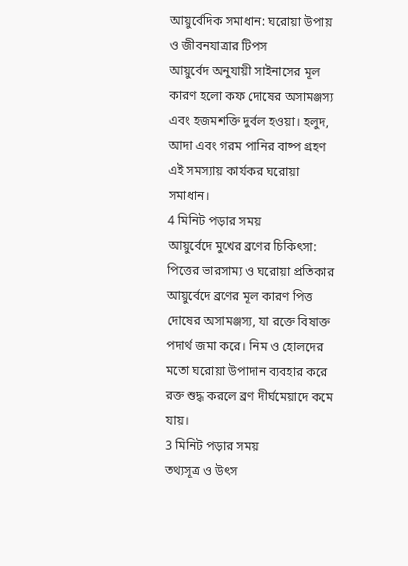আয়ুর্বেদিক সমাধান: ঘরোয়া উপায় ও জীবনযাত্রার টিপস
আয়ুর্বেদ অনুযায়ী সাইনাসের মূল কারণ হলো কফ দোষের অসামঞ্জস্য এবং হজমশক্তি দুর্বল হওয়া। হলুদ, আদা এবং গরম পানির বাষ্প গ্রহণ এই সমস্যায় কার্যকর ঘরোয়া সমাধান।
4 মিনিট পড়ার সময়
আয়ুর্বেদে মুখের ব্রণের চিকিৎসা: পিত্তের ভারসাম্য ও ঘরোয়া প্রতিকার
আয়ুর্বেদে ব্রণের মূল কারণ পিত্ত দোষের অসামঞ্জস্য, যা রক্তে বিষাক্ত পদার্থ জমা করে। নিম ও হোলদের মতো ঘরোয়া উপাদান ব্যবহার করে রক্ত শুদ্ধ করলে ব্রণ দীর্ঘমেয়াদে কমে যায়।
3 মিনিট পড়ার সময়
তথ্যসূত্র ও উৎস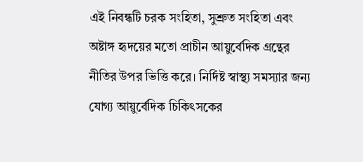এই নিবন্ধটি চরক সংহিতা, সুশ্রুত সংহিতা এবং অষ্টাঙ্গ হৃদয়ের মতো প্রাচীন আয়ুর্বেদিক গ্রন্থের নীতির উপর ভিত্তি করে। নির্দিষ্ট স্বাস্থ্য সমস্যার জন্য যোগ্য আয়ুর্বেদিক চিকিৎসকের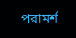পরামর্শ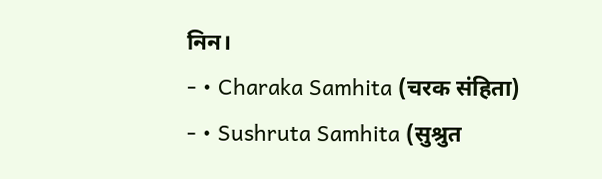নিন।
- • Charaka Samhita (चरक संहिता)
- • Sushruta Samhita (सुश्रुत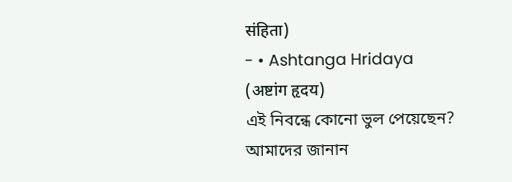संहिता)
- • Ashtanga Hridaya (अष्टांग हृदय)
এই নিবন্ধে কোনো ভুল পেয়েছেন? আমাদের জানান